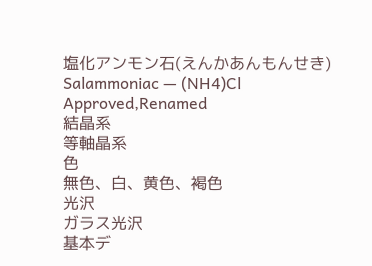塩化アンモン石(えんかあんもんせき)
Salammoniac — (NH4)Cl
Approved,Renamed
結晶系
等軸晶系
色
無色、白、黄色、褐色
光沢
ガラス光沢
基本デ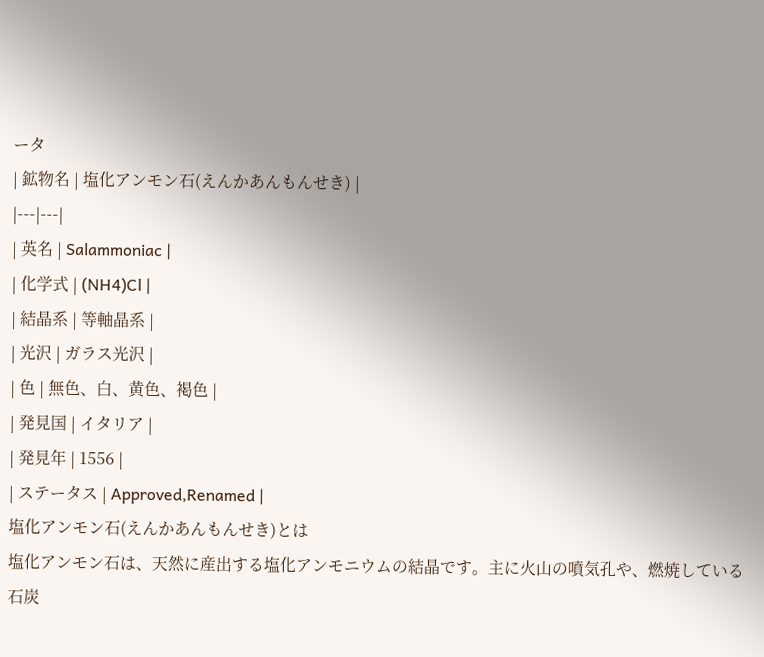ータ
| 鉱物名 | 塩化アンモン石(えんかあんもんせき) |
|---|---|
| 英名 | Salammoniac |
| 化学式 | (NH4)Cl |
| 結晶系 | 等軸晶系 |
| 光沢 | ガラス光沢 |
| 色 | 無色、白、黄色、褐色 |
| 発見国 | イタリア |
| 発見年 | 1556 |
| ステータス | Approved,Renamed |
塩化アンモン石(えんかあんもんせき)とは
塩化アンモン石は、天然に産出する塩化アンモニウムの結晶です。主に火山の噴気孔や、燃焼している石炭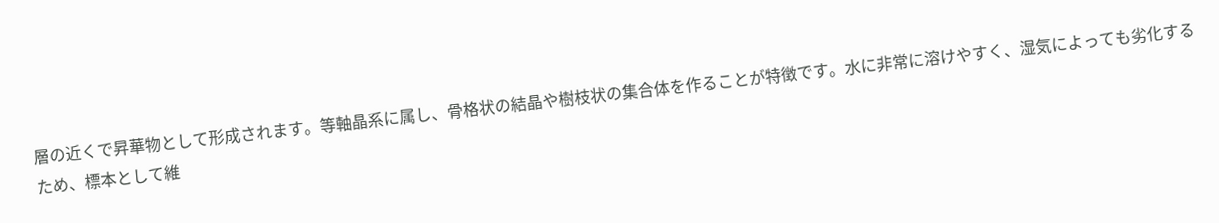層の近くで昇華物として形成されます。等軸晶系に属し、骨格状の結晶や樹枝状の集合体を作ることが特徴です。水に非常に溶けやすく、湿気によっても劣化するため、標本として維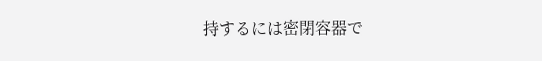持するには密閉容器で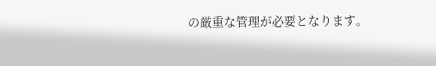の厳重な管理が必要となります。